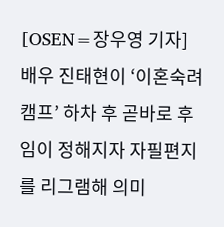[OSEN=장우영 기자] 배우 진태현이 ‘이혼숙려캠프’ 하차 후 곧바로 후임이 정해지자 자필편지를 리그램해 의미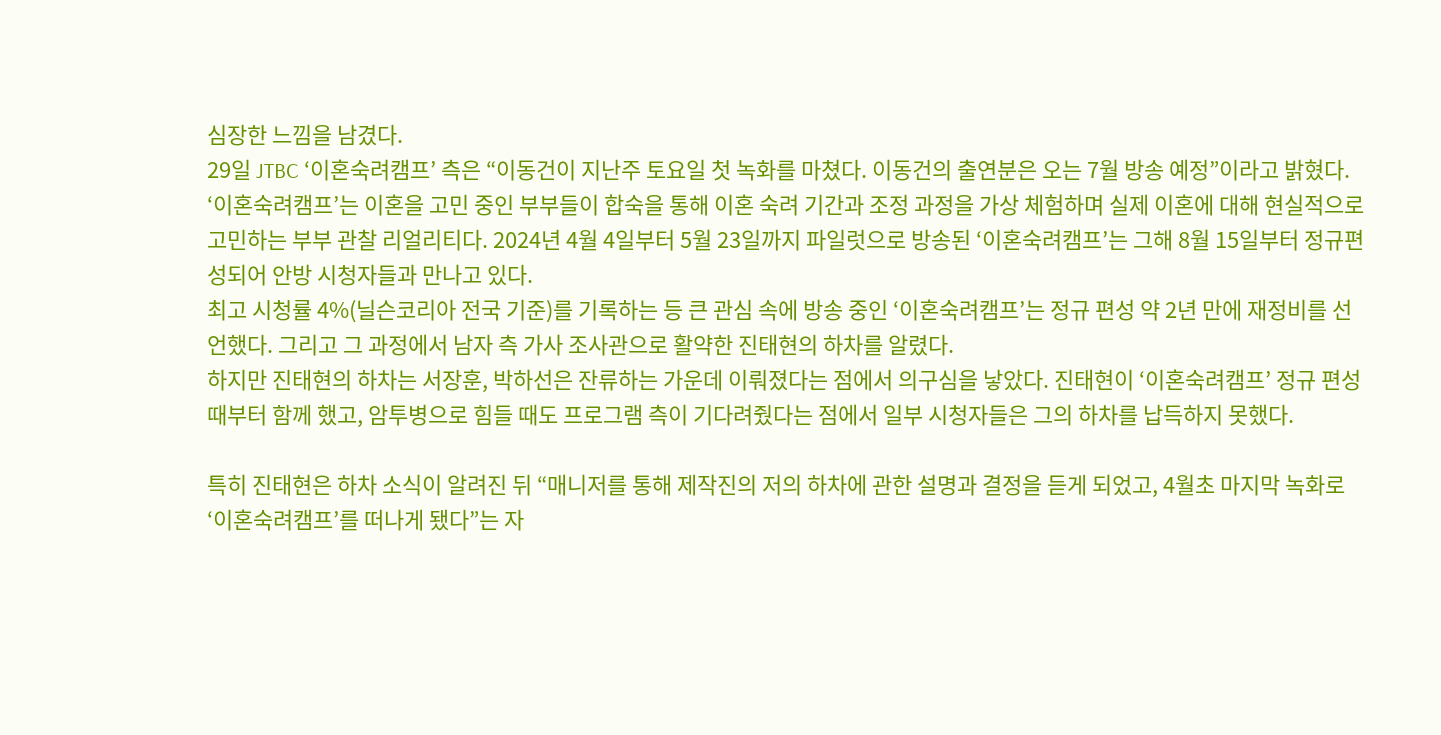심장한 느낌을 남겼다.
29일 JTBC ‘이혼숙려캠프’ 측은 “이동건이 지난주 토요일 첫 녹화를 마쳤다. 이동건의 출연분은 오는 7월 방송 예정”이라고 밝혔다.
‘이혼숙려캠프’는 이혼을 고민 중인 부부들이 합숙을 통해 이혼 숙려 기간과 조정 과정을 가상 체험하며 실제 이혼에 대해 현실적으로 고민하는 부부 관찰 리얼리티다. 2024년 4월 4일부터 5월 23일까지 파일럿으로 방송된 ‘이혼숙려캠프’는 그해 8월 15일부터 정규편성되어 안방 시청자들과 만나고 있다.
최고 시청률 4%(닐슨코리아 전국 기준)를 기록하는 등 큰 관심 속에 방송 중인 ‘이혼숙려캠프’는 정규 편성 약 2년 만에 재정비를 선언했다. 그리고 그 과정에서 남자 측 가사 조사관으로 활약한 진태현의 하차를 알렸다.
하지만 진태현의 하차는 서장훈, 박하선은 잔류하는 가운데 이뤄졌다는 점에서 의구심을 낳았다. 진태현이 ‘이혼숙려캠프’ 정규 편성 때부터 함께 했고, 암투병으로 힘들 때도 프로그램 측이 기다려줬다는 점에서 일부 시청자들은 그의 하차를 납득하지 못했다.

특히 진태현은 하차 소식이 알려진 뒤 “매니저를 통해 제작진의 저의 하차에 관한 설명과 결정을 듣게 되었고, 4월초 마지막 녹화로 ‘이혼숙려캠프’를 떠나게 됐다”는 자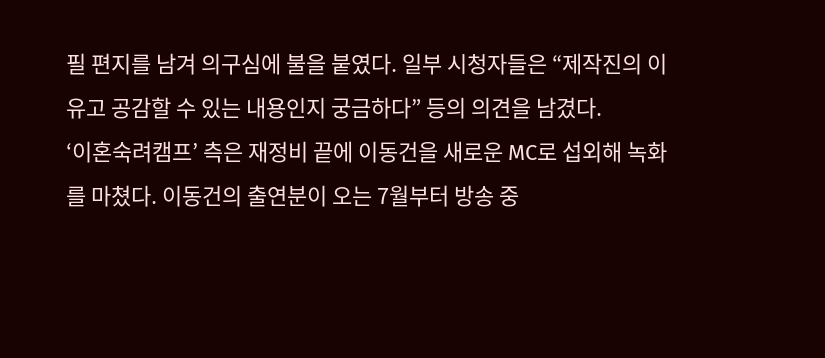필 편지를 남겨 의구심에 불을 붙였다. 일부 시청자들은 “제작진의 이유고 공감할 수 있는 내용인지 궁금하다” 등의 의견을 남겼다.
‘이혼숙려캠프’ 측은 재정비 끝에 이동건을 새로운 MC로 섭외해 녹화를 마쳤다. 이동건의 출연분이 오는 7월부터 방송 중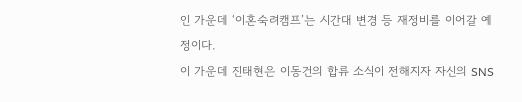인 가운데 ‘이혼숙려캠프’는 시간대 변경 등 재정비를 이어갈 예정이다.
이 가운데 진태현은 이동건의 합류 소식이 전해지자 자신의 SNS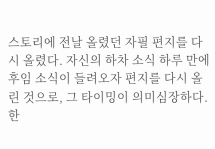스토리에 전날 올렸던 자필 편지를 다시 올렸다. 자신의 하차 소식 하루 만에 후임 소식이 들려오자 편지를 다시 올린 것으로, 그 타이밍이 의미심장하다.
한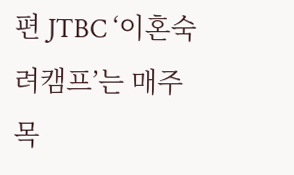편 JTBC ‘이혼숙려캠프’는 매주 목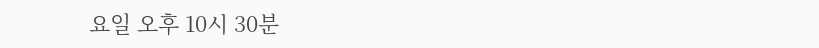요일 오후 10시 30분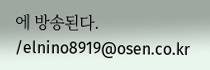에 방송된다. /elnino8919@osen.co.kr